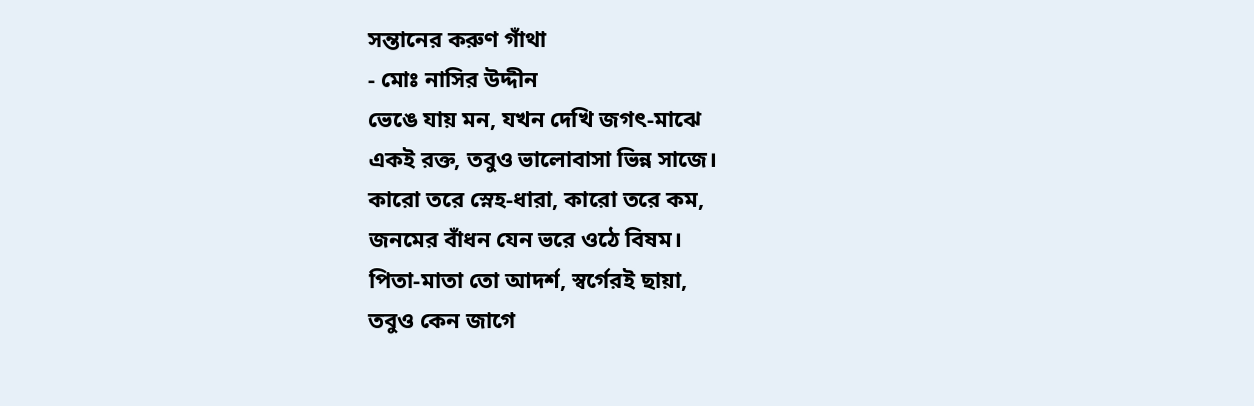সন্তানের করুণ গাঁথা
- মোঃ নাসির উদ্দীন
ভেঙে যায় মন, যখন দেখি জগৎ-মাঝে
একই রক্ত, তবুও ভালোবাসা ভিন্ন সাজে।
কারো তরে স্নেহ-ধারা, কারো তরে কম,
জনমের বাঁধন যেন ভরে ওঠে বিষম।
পিতা-মাতা তো আদর্শ, স্বর্গেরই ছায়া,
তবুও কেন জাগে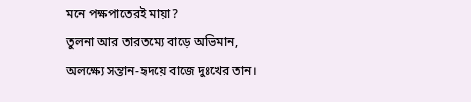মনে পক্ষপাতেরই মায়া?
তুলনা আর তারতম্যে বাড়ে অভিমান,
অলক্ষ্যে সন্তান-হৃদয়ে বাজে দুঃখের তান।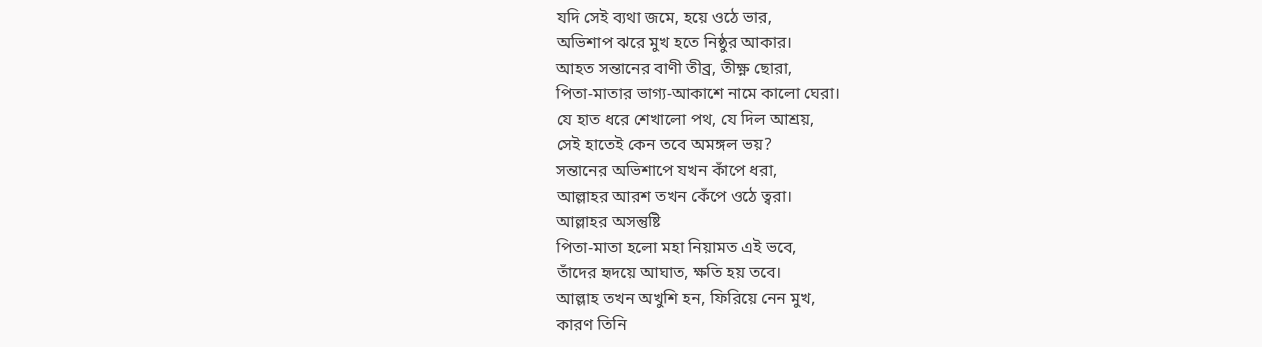যদি সেই ব্যথা জমে, হয়ে ওঠে ভার,
অভিশাপ ঝরে মুখ হতে নিষ্ঠুর আকার।
আহত সন্তানের বাণী তীব্র, তীক্ষ্ণ ছোরা,
পিতা-মাতার ভাগ্য-আকাশে নামে কালো ঘেরা।
যে হাত ধরে শেখালো পথ, যে দিল আশ্রয়,
সেই হাতেই কেন তবে অমঙ্গল ভয়?
সন্তানের অভিশাপে যখন কাঁপে ধরা,
আল্লাহর আরশ তখন কেঁপে ওঠে ত্বরা।
আল্লাহর অসন্তুষ্টি
পিতা-মাতা হলো মহা নিয়ামত এই ভবে,
তাঁদের হৃদয়ে আঘাত, ক্ষতি হয় তবে।
আল্লাহ তখন অখুশি হন, ফিরিয়ে নেন মুখ,
কারণ তিনি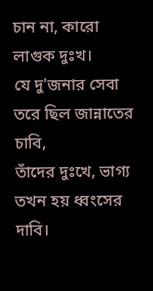চান না, কারো লাগুক দুঃখ।
যে দু'জনার সেবা তরে ছিল জান্নাতের চাবি,
তাঁদের দুঃখে, ভাগ্য তখন হয় ধ্বংসের দাবি।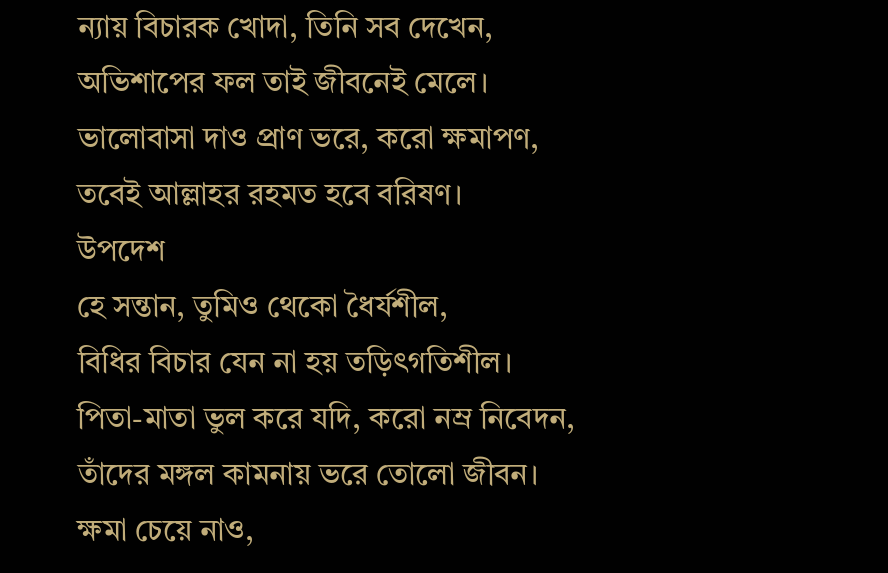ন্যায় বিচারক খোদা, তিনি সব দেখেন,
অভিশাপের ফল তাই জীবনেই মেলে।
ভালোবাসা দাও প্রাণ ভরে, করো ক্ষমাপণ,
তবেই আল্লাহর রহমত হবে বরিষণ।
উপদেশ
হে সন্তান, তুমিও থেকো ধৈর্যশীল,
বিধির বিচার যেন না হয় তড়িৎগতিশীল।
পিতা-মাতা ভুল করে যদি, করো নম্র নিবেদন,
তাঁদের মঙ্গল কামনায় ভরে তোলো জীবন।
ক্ষমা চেয়ে নাও,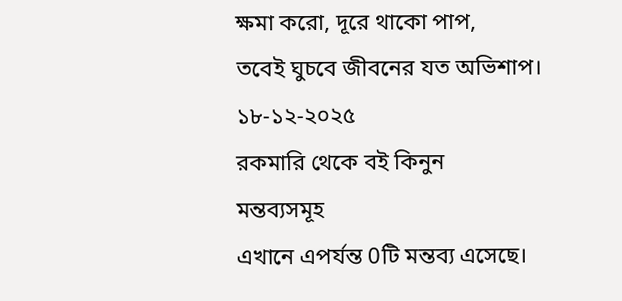ক্ষমা করো, দূরে থাকো পাপ,
তবেই ঘুচবে জীবনের যত অভিশাপ।
১৮-১২-২০২৫
রকমারি থেকে বই কিনুন
মন্তব্যসমূহ
এখানে এপর্যন্ত 0টি মন্তব্য এসেছে।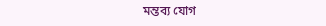মন্তব্য যোগ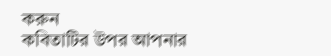করুন
কবিতাটির উপর আপনার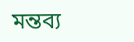মন্তব্য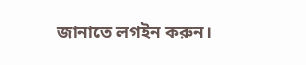জানাতে লগইন করুন।